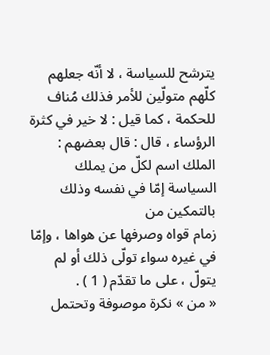يترشح للسياسة ، لا أنّه جعلهم كلّهم متولّين للأمر فذلك مُناف للحكمة ، كما قيل : لا خير في كثرة
الرؤساء ، قال : قال بعضهم : الملك اسم لكلّ من يملك السياسة إمّا في نفسه وذلك بالتمكين من
زمام قواه وصرفها عن هواها ، وإمّا في غيره سواء تولّى ذلك أو لم يتولّ ، على ما تقدّم ( 1 ) .
« من » نكرة موصوفة وتحتمل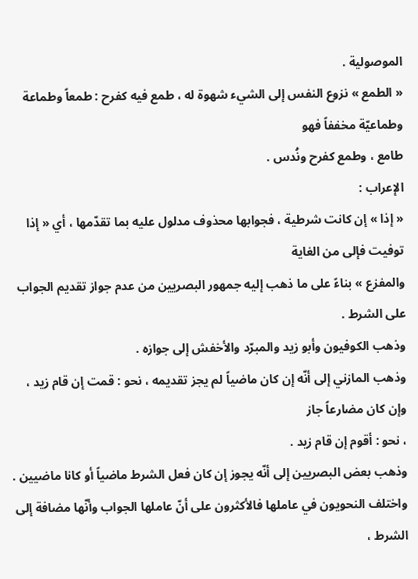الموصولية .
« الطمع » نزوع النفس إلى الشيء شهوة له ، طمع فيه كفرح : طمعاً وطماعة وطماعيّة مخففاً فهو
طامع ، وطمع كفرح ونُدس .
الإعراب :
« إذا » إن كانت شرطية ، فجوابها محذوف مدلول عليه بما تقدّمها ، أي « إذا توفيت فإلى من الغاية
والمفزع » بناءً على ما ذهب إليه جمهور البصريين من عدم جواز تقديم الجواب على الشرط .
وذهب الكوفيون وأبو زيد والمبرّد والأخفش إلى جوازه .
وذهب المازني إلى أنّه إن كان ماضياً لم يجز تقديمه ، نحو : قمت إن قام زيد ، وإن كان مضارعاً جاز
، نحو : أقوم إن قام زيد .
وذهب بعض البصريين إلى أنّه يجوز إن كان فعل الشرط ماضياً أو كانا ماضيين .
واختلف النحويون في عاملها فالأكثرون على أنّ عاملها الجواب وأنّها مضافة إلى الشرط ،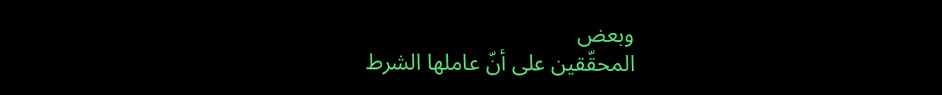وبعض
المحقّقين على أنّ عاملها الشرط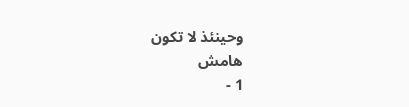وحينئذ لا تكون
هامش
1 -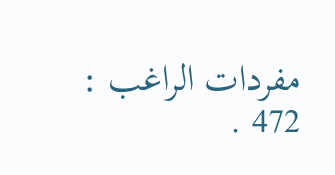مفردات الراغب : 472 .